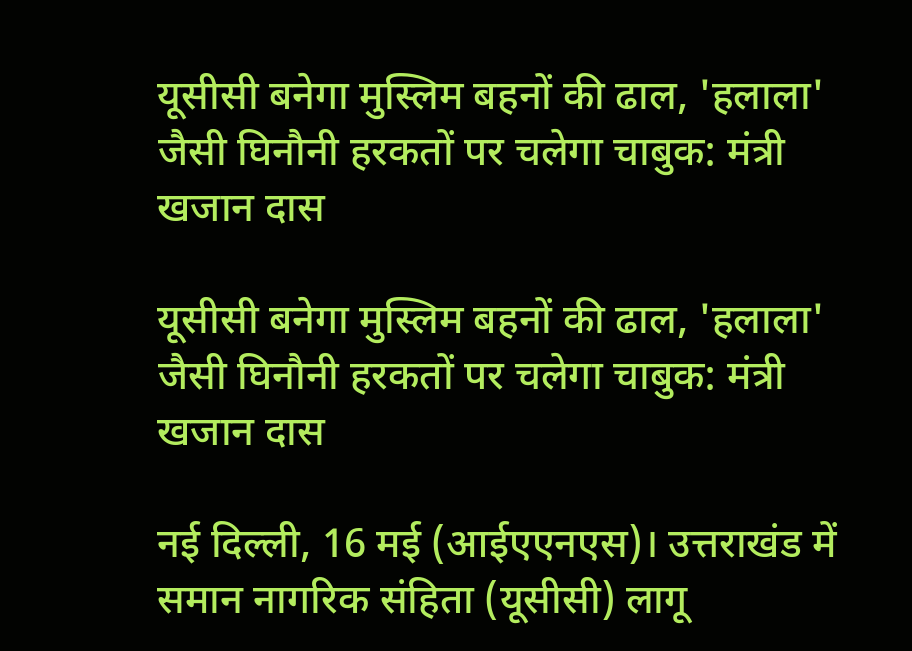यूसीसी बनेगा मुस्लिम बहनों की ढाल, 'हलाला' जैसी घिनौनी हरकतों पर चलेगा चाबुक: मंत्री खजान दास

यूसीसी बनेगा मुस्लिम बहनों की ढाल, 'हलाला' जैसी घिनौनी हरकतों पर चलेगा चाबुक: मंत्री खजान दास

नई दिल्ली, 16 मई (आईएएनएस)। उत्तराखंड में समान नागरिक संहिता (यूसीसी) लागू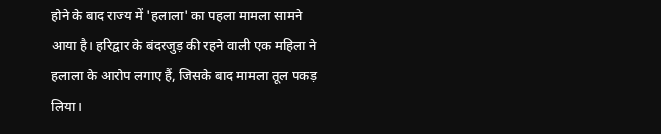होने के बाद राज्य में 'हलाला' का पहला मामला सामने आया है। हरिद्वार के बंदरजुड़ की रहने वाली एक महिला ने हलाला के आरोप लगाए हैं, जिसके बाद मामला तूल पकड़ लिया।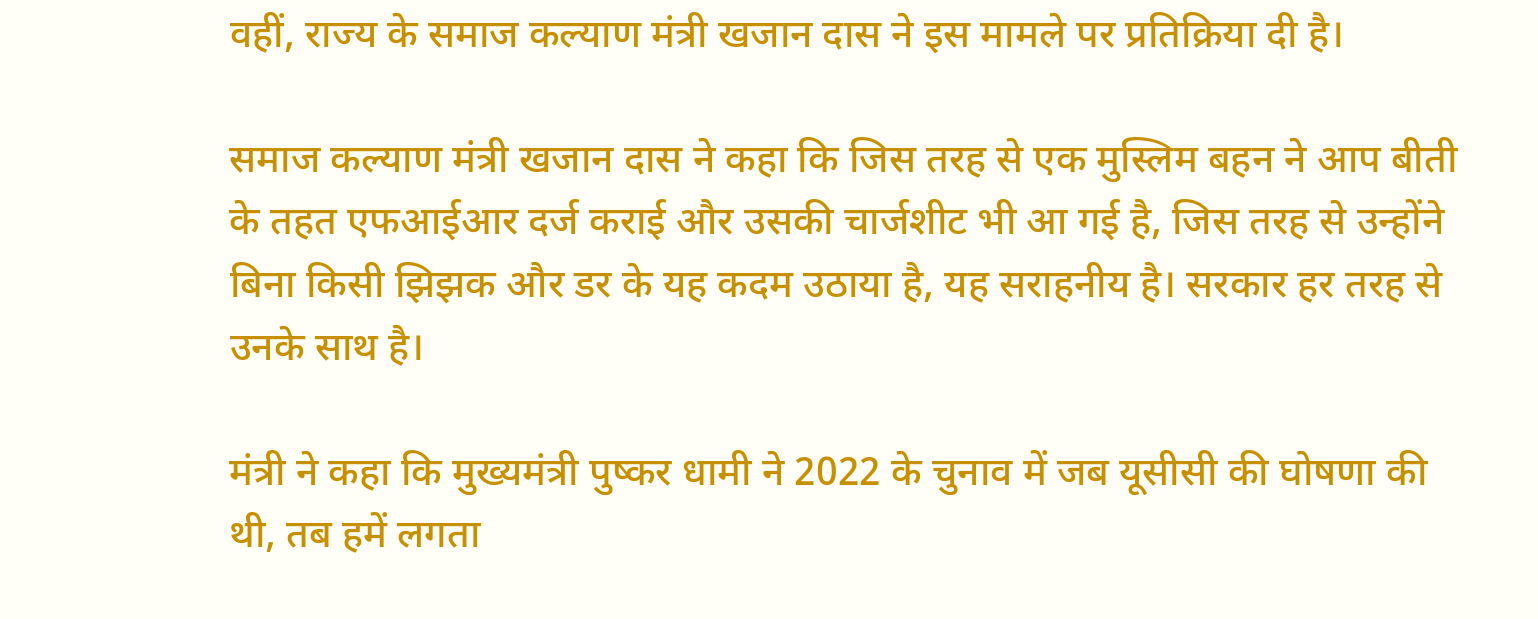वहीं, राज्य के समाज कल्याण मंत्री खजान दास ने इस मामले पर प्रतिक्रिया दी है।

समाज कल्याण मंत्री खजान दास ने कहा कि जिस तरह से एक मुस्लिम बहन ने आप बीती के तहत एफआईआर दर्ज कराई और उसकी चार्जशीट भी आ गई है, जिस तरह से उन्होंने बिना किसी झिझक और डर के यह कदम उठाया है, यह सराहनीय है। सरकार हर तरह से उनके साथ है।

मंत्री ने कहा कि मुख्यमंत्री पुष्कर धामी ने 2022 के चुनाव में जब यूसीसी की घोषणा की थी, तब हमें लगता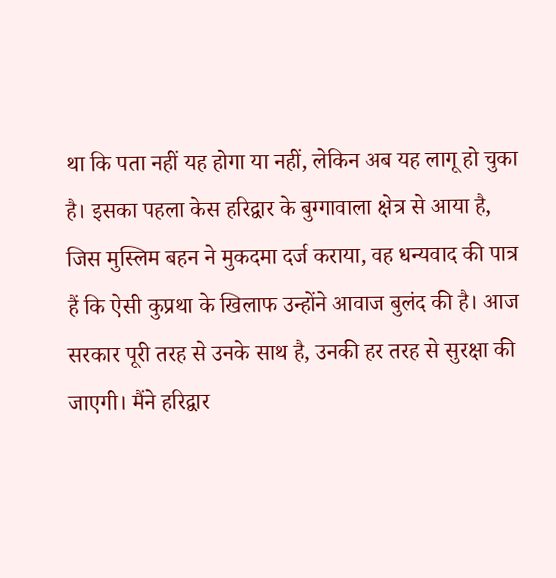था कि पता नहीं यह होगा या नहीं, लेकिन अब यह लागू हो चुका है। इसका पहला केस हरिद्वार के बुग्गावाला क्षेत्र से आया है, जिस मुस्लिम बहन ने मुकदमा दर्ज कराया, वह धन्यवाद की पात्र हैं कि ऐसी कुप्रथा के खिलाफ उन्होंने आवाज बुलंद की है। आज सरकार पूरी तरह से उनके साथ है, उनकी हर तरह से सुरक्षा की जाएगी। मैंने हरिद्वार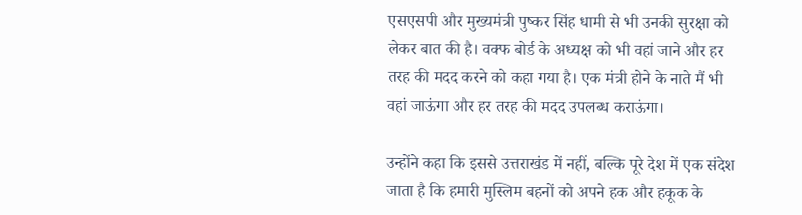एसएसपी और मुख्यमंत्री पुष्कर सिंह धामी से भी उनकी सुरक्षा को लेकर बात की है। वक्फ बोर्ड के अध्यक्ष को भी वहां जाने और हर तरह की मदद करने को कहा गया है। एक मंत्री होने के नाते मैं भी वहां जाऊंगा और हर तरह की मदद उपलब्ध कराऊंगा।

उन्होंने कहा कि इससे उत्तराखंड में नहीं, बल्कि पूरे देश में एक संदेश जाता है कि हमारी मुस्लिम बहनों को अपने हक और हकूक के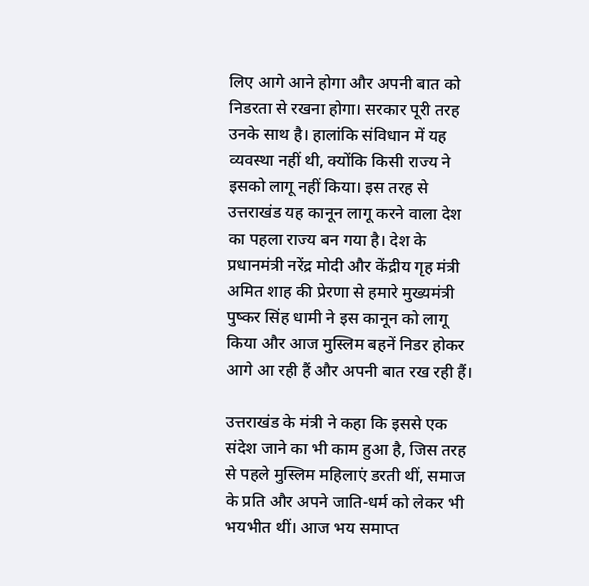लिए आगे आने होगा और अपनी बात को निडरता से रखना होगा। सरकार पूरी तरह उनके साथ है। हालांकि संविधान में यह व्यवस्था नहीं थी, क्योंकि किसी राज्य ने इसको लागू नहीं किया। इस तरह से उत्तराखंड यह कानून लागू करने वाला देश का पहला राज्य बन गया है। देश के प्रधानमंत्री नरेंद्र मोदी और केंद्रीय गृह मंत्री अमित शाह की प्रेरणा से हमारे मुख्यमंत्री पुष्कर सिंह धामी ने इस कानून को लागू किया और आज मुस्लिम बहनें निडर होकर आगे आ रही हैं और अपनी बात रख रही हैं।

उत्तराखंड के मंत्री ने कहा कि इससे एक संदेश जाने का भी काम हुआ है, जिस तरह से पहले मुस्लिम महिलाएं डरती थीं, समाज के प्रति और अपने जाति-धर्म को लेकर भी भयभीत थीं। आज भय समाप्त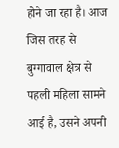होने जा रहा है। आज जिस तरह से बुग्गावाल क्षेत्र से पहली महिला सामने आई है, उसने अपनी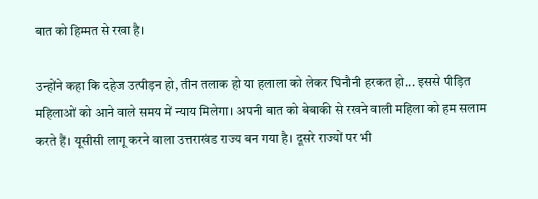बात को हिम्मत से रखा है।

उन्होंने कहा कि दहेज उत्पीड़न हो, तीन तलाक हो या हलाला को लेकर घिनौनी हरकत हो... इससे पीड़ित महिलाओं को आने वाले समय में न्याय मिलेगा। अपनी बात को बेबाकी से रखने वाली महिला को हम सलाम करते हैं। यूसीसी लागू करने वाला उत्तराखंड राज्य बन गया है। दूसरे राज्यों पर भी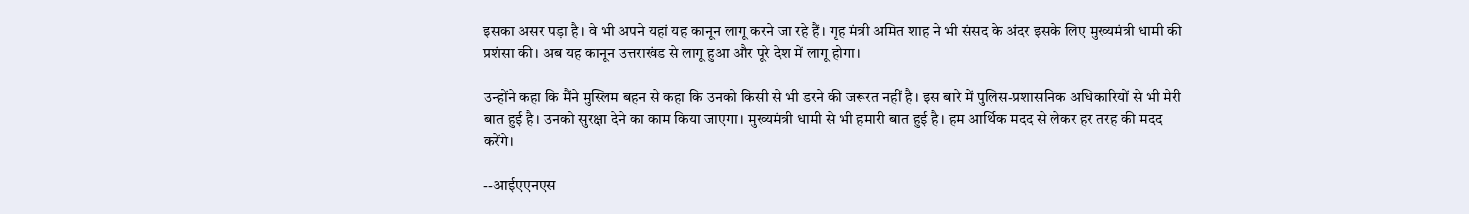इसका असर पड़ा है। वे भी अपने यहां यह कानून लागू करने जा रहे हैं। गृह मंत्री अमित शाह ने भी संसद के अंदर इसके लिए मुख्यमंत्री धामी की प्रशंसा की। अब यह कानून उत्तराखंड से लागू हुआ और पूरे देश में लागू होगा।

उन्होंने कहा कि मैंने मुस्लिम बहन से कहा कि उनको किसी से भी डरने की जरूरत नहीं है। इस बारे में पुलिस-प्रशासनिक अधिकारियों से भी मेरी बात हुई है। उनको सुरक्षा देने का काम किया जाएगा। मुख्यमंत्री धामी से भी हमारी बात हुई है। हम आर्थिक मदद से लेकर हर तरह की मदद करेंगे।

--आईएएनएस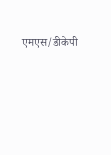एमएस/डीकेपी